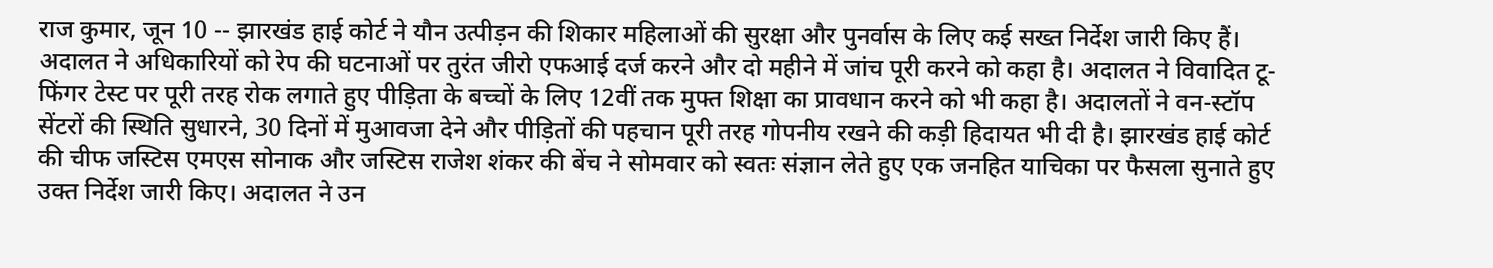राज कुमार, जून 10 -- झारखंड हाई कोर्ट ने यौन उत्पीड़न की शिकार महिलाओं की सुरक्षा और पुनर्वास के लिए कई सख्त निर्देश जारी किए हैं। अदालत ने अधिकारियों को रेप की घटनाओं पर तुरंत जीरो एफआई दर्ज करने और दो महीने में जांच पूरी करने को कहा है। अदालत ने विवादित टू-फिंगर टेस्ट पर पूरी तरह रोक लगाते हुए पीड़िता के बच्चों के लिए 12वीं तक मुफ्त शिक्षा का प्रावधान करने को भी कहा है। अदालतों ने वन-स्टॉप सेंटरों की स्थिति सुधारने, 30 दिनों में मुआवजा देने और पीड़ितों की पहचान पूरी तरह गोपनीय रखने की कड़ी हिदायत भी दी है। झारखंड हाई कोर्ट की चीफ जस्टिस एमएस सोनाक और जस्टिस राजेश शंकर की बेंच ने सोमवार को स्वतः संज्ञान लेते हुए एक जनहित याचिका पर फैसला सुनाते हुए उक्त निर्देश जारी किए। अदालत ने उन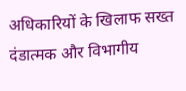अधिकारियों के खिलाफ सख्त दंडात्मक और विभागीय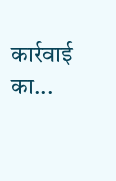कार्रवाई का...